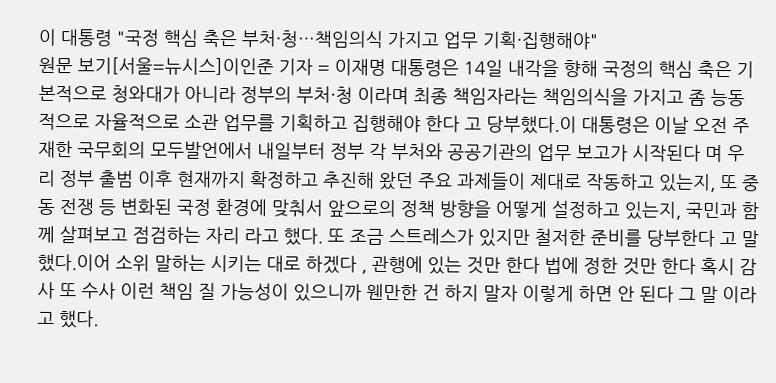이 대통령 "국정 핵심 축은 부처·청…책임의식 가지고 업무 기획·집행해야"
원문 보기[서울=뉴시스]이인준 기자 = 이재명 대통령은 14일 내각을 향해 국정의 핵심 축은 기본적으로 청와대가 아니라 정부의 부처·청 이라며 최종 책임자라는 책임의식을 가지고 좀 능동적으로 자율적으로 소관 업무를 기획하고 집행해야 한다 고 당부했다.이 대통령은 이날 오전 주재한 국무회의 모두발언에서 내일부터 정부 각 부처와 공공기관의 업무 보고가 시작된다 며 우리 정부 출범 이후 현재까지 확정하고 추진해 왔던 주요 과제들이 제대로 작동하고 있는지, 또 중동 전쟁 등 변화된 국정 환경에 맞춰서 앞으로의 정책 방향을 어떻게 설정하고 있는지, 국민과 함께 살펴보고 점검하는 자리 라고 했다. 또 조금 스트레스가 있지만 철저한 준비를 당부한다 고 말했다.이어 소위 말하는 시키는 대로 하겠다 , 관행에 있는 것만 한다 법에 정한 것만 한다 혹시 감사 또 수사 이런 책임 질 가능성이 있으니까 웬만한 건 하지 말자 이렇게 하면 안 된다 그 말 이라고 했다.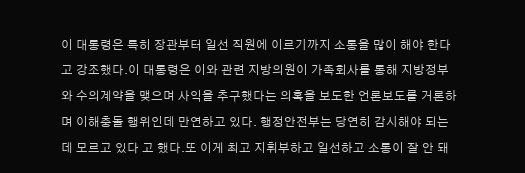이 대통령은 특히 장관부터 일선 직원에 이르기까지 소통을 많이 해야 한다 고 강조했다.이 대통령은 이와 관련 지방의원이 가족회사를 통해 지방정부와 수의계약을 맺으며 사익을 추구했다는 의혹을 보도한 언론보도를 거론하며 이해충돌 행위인데 만연하고 있다. 행정안전부는 당연히 감시해야 되는데 모르고 있다 고 했다.또 이게 최고 지휘부하고 일선하고 소통이 잘 안 돼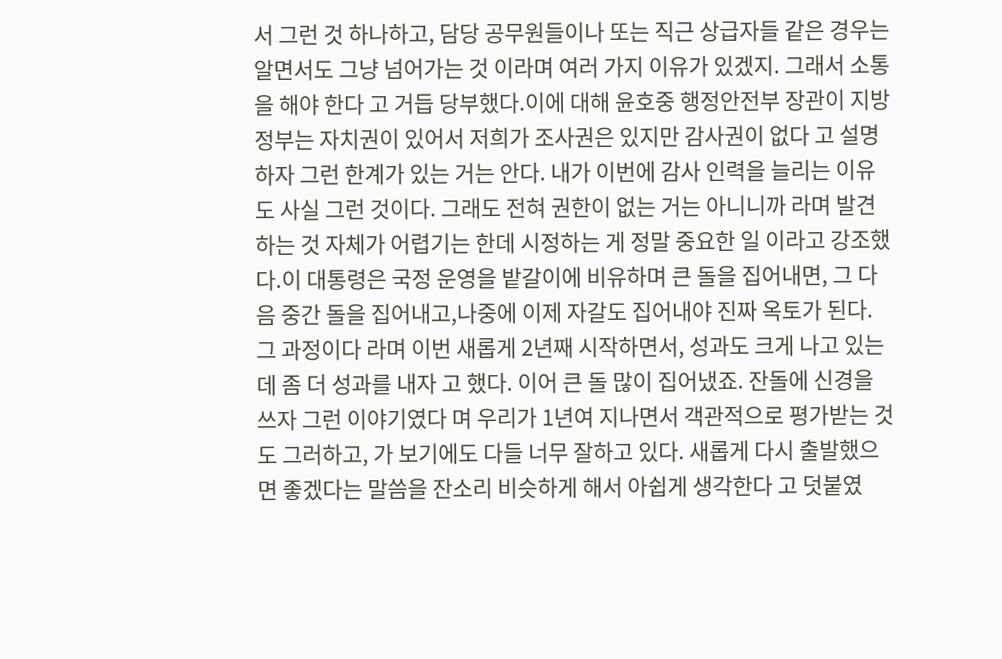서 그런 것 하나하고, 담당 공무원들이나 또는 직근 상급자들 같은 경우는 알면서도 그냥 넘어가는 것 이라며 여러 가지 이유가 있겠지. 그래서 소통을 해야 한다 고 거듭 당부했다.이에 대해 윤호중 행정안전부 장관이 지방정부는 자치권이 있어서 저희가 조사권은 있지만 감사권이 없다 고 설명하자 그런 한계가 있는 거는 안다. 내가 이번에 감사 인력을 늘리는 이유도 사실 그런 것이다. 그래도 전혀 권한이 없는 거는 아니니까 라며 발견하는 것 자체가 어렵기는 한데 시정하는 게 정말 중요한 일 이라고 강조했다.이 대통령은 국정 운영을 밭갈이에 비유하며 큰 돌을 집어내면, 그 다음 중간 돌을 집어내고,나중에 이제 자갈도 집어내야 진짜 옥토가 된다. 그 과정이다 라며 이번 새롭게 2년째 시작하면서, 성과도 크게 나고 있는데 좀 더 성과를 내자 고 했다. 이어 큰 돌 많이 집어냈죠. 잔돌에 신경을 쓰자 그런 이야기였다 며 우리가 1년여 지나면서 객관적으로 평가받는 것도 그러하고, 가 보기에도 다들 너무 잘하고 있다. 새롭게 다시 출발했으면 좋겠다는 말씀을 잔소리 비슷하게 해서 아쉽게 생각한다 고 덧붙였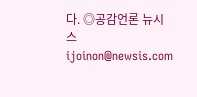다. ◎공감언론 뉴시스 ijoinon@newsis.com